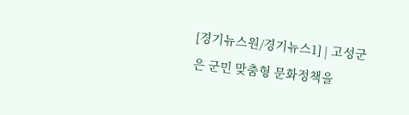[경기뉴스원/경기뉴스1] | 고성군은 군민 맞춤형 문화정책을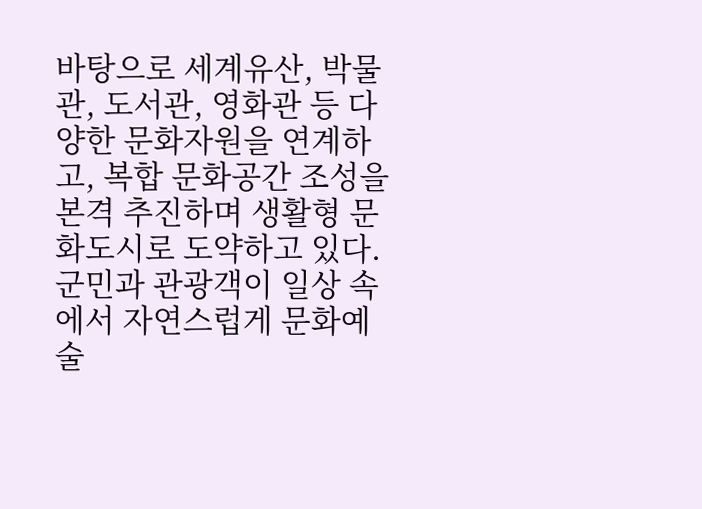바탕으로 세계유산, 박물관, 도서관, 영화관 등 다양한 문화자원을 연계하고, 복합 문화공간 조성을 본격 추진하며 생활형 문화도시로 도약하고 있다. 군민과 관광객이 일상 속에서 자연스럽게 문화예술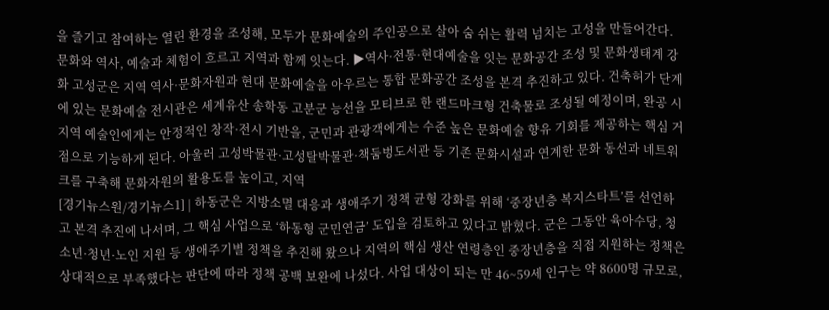을 즐기고 참여하는 열린 환경을 조성해, 모두가 문화예술의 주인공으로 살아 숨 쉬는 활력 넘치는 고성을 만들어간다. 문화와 역사, 예술과 체험이 흐르고 지역과 함께 잇는다. ▶역사·전통·현대예술을 잇는 문화공간 조성 및 문화생태계 강화 고성군은 지역 역사·문화자원과 현대 문화예술을 아우르는 통합 문화공간 조성을 본격 추진하고 있다. 건축허가 단계에 있는 문화예술 전시관은 세계유산 송학동 고분군 능선을 모티브로 한 랜드마크형 건축물로 조성될 예정이며, 완공 시 지역 예술인에게는 안정적인 창작·전시 기반을, 군민과 관광객에게는 수준 높은 문화예술 향유 기회를 제공하는 핵심 거점으로 기능하게 된다. 아울러 고성박물관·고성탈박물관·책둠벙도서관 등 기존 문화시설과 연계한 문화 동선과 네트워크를 구축해 문화자원의 활용도를 높이고, 지역
[경기뉴스원/경기뉴스1] | 하동군은 지방소멸 대응과 생애주기 정책 균형 강화를 위해 ‘중장년층 복지스타트’를 선언하고 본격 추진에 나서며, 그 핵심 사업으로 ‘하동형 군민연금’ 도입을 검토하고 있다고 밝혔다. 군은 그동안 육아수당, 청소년·청년·노인 지원 등 생애주기별 정책을 추진해 왔으나 지역의 핵심 생산 연령층인 중장년층을 직접 지원하는 정책은 상대적으로 부족했다는 판단에 따라 정책 공백 보완에 나섰다. 사업 대상이 되는 만 46~59세 인구는 약 8600명 규모로,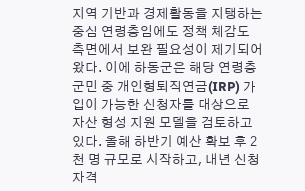지역 기반과 경제활동을 지탱하는 중심 연령층임에도 정책 체감도 측면에서 보완 필요성이 제기되어 왔다. 이에 하동군은 해당 연령층 군민 중 개인형퇴직연금(IRP) 가입이 가능한 신청자를 대상으로 자산 형성 지원 모델을 검토하고 있다. 올해 하반기 예산 확보 후 2천 명 규모로 시작하고, 내년 신청 자격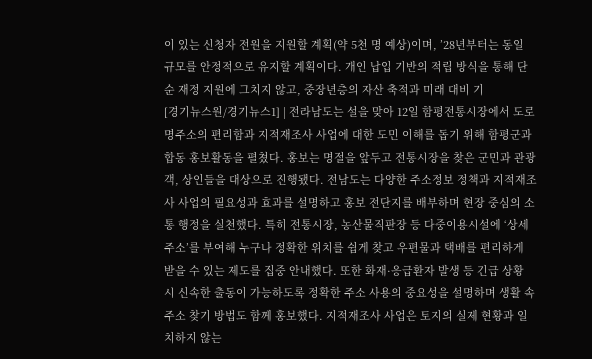이 있는 신청자 전원을 지원할 계획(약 5천 명 예상)이며, ’28년부터는 동일 규모를 안정적으로 유지할 계획이다. 개인 납입 기반의 적립 방식을 통해 단순 재정 지원에 그치지 않고, 중장년층의 자산 축적과 미래 대비 기
[경기뉴스원/경기뉴스1] | 전라남도는 설을 맞아 12일 함평전통시장에서 도로명주소의 편리함과 지적재조사 사업에 대한 도민 이해를 돕기 위해 함평군과 합동 홍보활동을 펼쳤다. 홍보는 명절을 앞두고 전통시장을 찾은 군민과 관광객, 상인들을 대상으로 진행됐다. 전남도는 다양한 주소정보 정책과 지적재조사 사업의 필요성과 효과를 설명하고 홍보 전단지를 배부하며 현장 중심의 소통 행정을 실천했다. 특히 전통시장, 농산물직판장 등 다중이용시설에 ‘상세주소’를 부여해 누구나 정확한 위치를 쉽게 찾고 우편물과 택배를 편리하게 받을 수 있는 제도를 집중 안내했다. 또한 화재·응급환자 발생 등 긴급 상황 시 신속한 출동이 가능하도록 정확한 주소 사용의 중요성을 설명하며 생활 속 주소 찾기 방법도 함께 홍보했다. 지적재조사 사업은 토지의 실제 현황과 일치하지 않는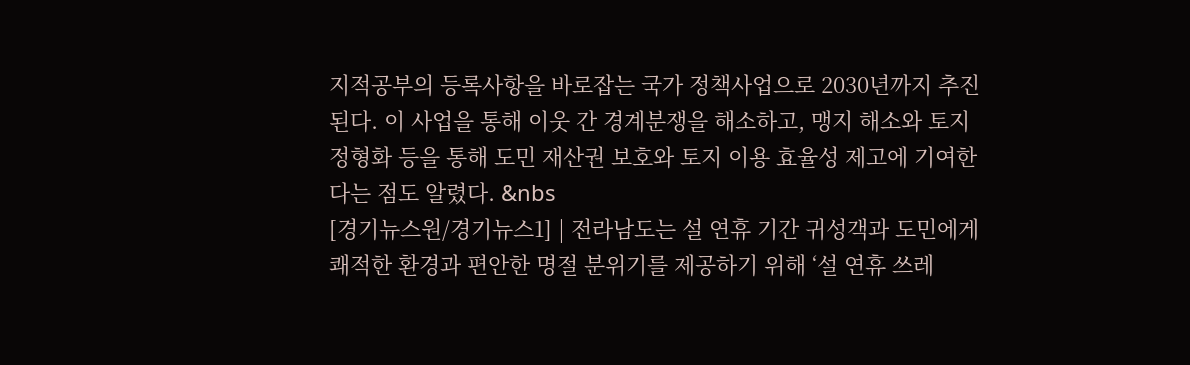지적공부의 등록사항을 바로잡는 국가 정책사업으로 2030년까지 추진된다. 이 사업을 통해 이웃 간 경계분쟁을 해소하고, 맹지 해소와 토지 정형화 등을 통해 도민 재산권 보호와 토지 이용 효율성 제고에 기여한다는 점도 알렸다. &nbs
[경기뉴스원/경기뉴스1] | 전라남도는 설 연휴 기간 귀성객과 도민에게 쾌적한 환경과 편안한 명절 분위기를 제공하기 위해 ‘설 연휴 쓰레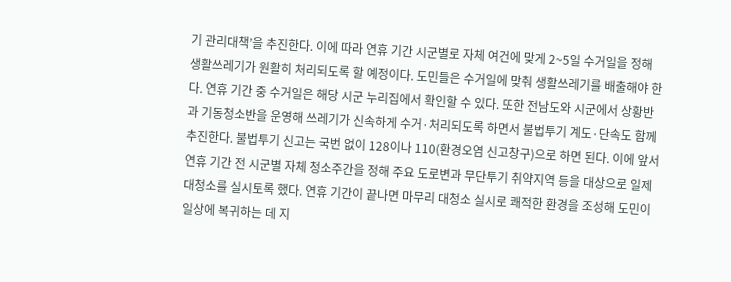기 관리대책’을 추진한다. 이에 따라 연휴 기간 시군별로 자체 여건에 맞게 2~5일 수거일을 정해 생활쓰레기가 원활히 처리되도록 할 예정이다. 도민들은 수거일에 맞춰 생활쓰레기를 배출해야 한다. 연휴 기간 중 수거일은 해당 시군 누리집에서 확인할 수 있다. 또한 전남도와 시군에서 상황반과 기동청소반을 운영해 쓰레기가 신속하게 수거·처리되도록 하면서 불법투기 계도·단속도 함께 추진한다. 불법투기 신고는 국번 없이 128이나 110(환경오염 신고창구)으로 하면 된다. 이에 앞서 연휴 기간 전 시군별 자체 청소주간을 정해 주요 도로변과 무단투기 취약지역 등을 대상으로 일제 대청소를 실시토록 했다. 연휴 기간이 끝나면 마무리 대청소 실시로 쾌적한 환경을 조성해 도민이 일상에 복귀하는 데 지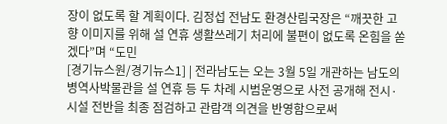장이 없도록 할 계획이다. 김정섭 전남도 환경산림국장은 “깨끗한 고향 이미지를 위해 설 연휴 생활쓰레기 처리에 불편이 없도록 온힘을 쏟겠다”며 “도민
[경기뉴스원/경기뉴스1] | 전라남도는 오는 3월 5일 개관하는 남도의병역사박물관을 설 연휴 등 두 차례 시범운영으로 사전 공개해 전시·시설 전반을 최종 점검하고 관람객 의견을 반영함으로써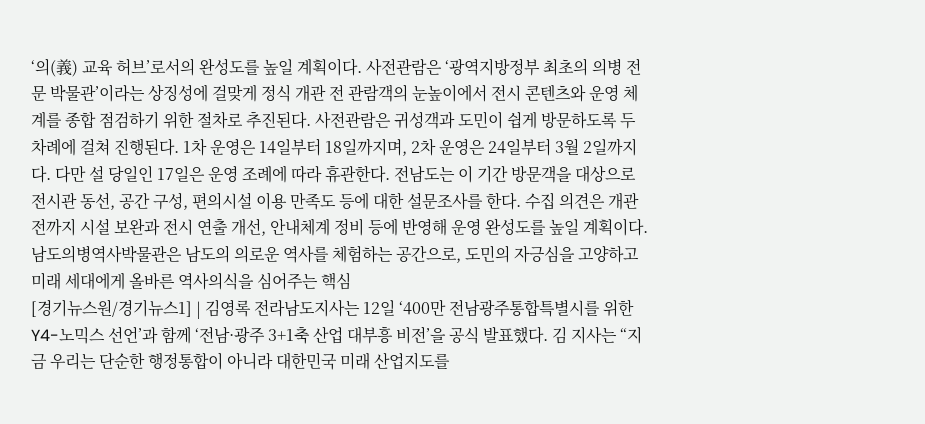‘의(義) 교육 허브’로서의 완성도를 높일 계획이다. 사전관람은 ‘광역지방정부 최초의 의병 전문 박물관’이라는 상징성에 걸맞게 정식 개관 전 관람객의 눈높이에서 전시 콘텐츠와 운영 체계를 종합 점검하기 위한 절차로 추진된다. 사전관람은 귀성객과 도민이 쉽게 방문하도록 두 차례에 걸쳐 진행된다. 1차 운영은 14일부터 18일까지며, 2차 운영은 24일부터 3월 2일까지다. 다만 설 당일인 17일은 운영 조례에 따라 휴관한다. 전남도는 이 기간 방문객을 대상으로 전시관 동선, 공간 구성, 편의시설 이용 만족도 등에 대한 설문조사를 한다. 수집 의견은 개관 전까지 시설 보완과 전시 연출 개선, 안내체계 정비 등에 반영해 운영 완성도를 높일 계획이다. 남도의병역사박물관은 남도의 의로운 역사를 체험하는 공간으로, 도민의 자긍심을 고양하고 미래 세대에게 올바른 역사의식을 심어주는 핵심
[경기뉴스원/경기뉴스1] | 김영록 전라남도지사는 12일 ‘400만 전남광주통합특별시를 위한 Y4-노믹스 선언’과 함께 ‘전남·광주 3+1축 산업 대부흥 비전’을 공식 발표했다. 김 지사는 “지금 우리는 단순한 행정통합이 아니라 대한민국 미래 산업지도를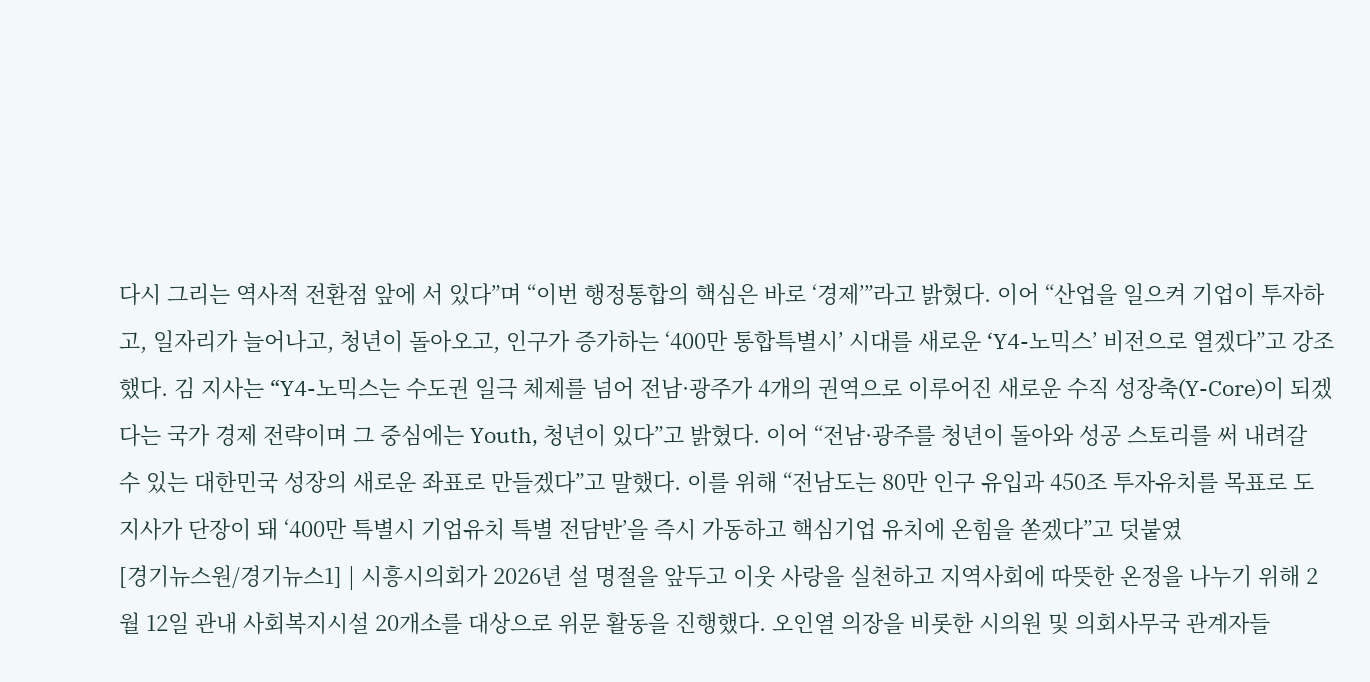다시 그리는 역사적 전환점 앞에 서 있다”며 “이번 행정통합의 핵심은 바로 ‘경제’”라고 밝혔다. 이어 “산업을 일으켜 기업이 투자하고, 일자리가 늘어나고, 청년이 돌아오고, 인구가 증가하는 ‘400만 통합특별시’ 시대를 새로운 ‘Y4-노믹스’ 비전으로 열겠다”고 강조했다. 김 지사는 “Y4-노믹스는 수도권 일극 체제를 넘어 전남·광주가 4개의 권역으로 이루어진 새로운 수직 성장축(Y-Core)이 되겠다는 국가 경제 전략이며 그 중심에는 Youth, 청년이 있다”고 밝혔다. 이어 “전남·광주를 청년이 돌아와 성공 스토리를 써 내려갈 수 있는 대한민국 성장의 새로운 좌표로 만들겠다”고 말했다. 이를 위해 “전남도는 80만 인구 유입과 450조 투자유치를 목표로 도지사가 단장이 돼 ‘400만 특별시 기업유치 특별 전담반’을 즉시 가동하고 핵심기업 유치에 온힘을 쏟겠다”고 덧붙였
[경기뉴스원/경기뉴스1] | 시흥시의회가 2026년 설 명절을 앞두고 이웃 사랑을 실천하고 지역사회에 따뜻한 온정을 나누기 위해 2월 12일 관내 사회복지시설 20개소를 대상으로 위문 활동을 진행했다. 오인열 의장을 비롯한 시의원 및 의회사무국 관계자들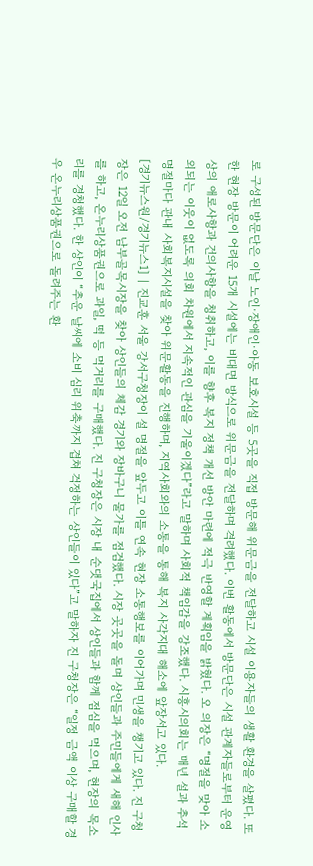로 구성된 방문단은 이날 노인·장애인·아동 보호시설 등 5곳을 직접 방문해 위문금을 전달하고 시설 이용자들의 생활 환경을 살폈다. 또한 현장 방문이 어려운 15개 시설에는 비대면 방식으로 위문금을 전달하며 격려했다. 이번 활동에서 방문단은 시설 관계자들로부터 운영상의 애로사항과 건의사항을 청취하고, 이를 향후 복지 정책 개선 방안 마련에 적극 반영할 계획임을 밝혔다. 오 의장은 “명절을 맞아 소외되는 이웃이 없도록 의회 차원에서 지속적인 관심을 기울이겠다”라고 말하며 사회적 책임감을 강조했다. 시흥시의회는 매년 설과 추석 명절마다 관내 사회복지시설을 찾아 위문활동을 진행하며, 지역사회와의 소통을 통해 복지 사각지대 해소에 앞장서고 있다.
[경기뉴스원/경기뉴스1] | 진교훈 서울 강서구청장이 설 명절을 앞두고 이틀 연속 현장 소통행보를 이어가며 민생을 챙기고 있다. 진 구청장은 12일 오전 남부골목시장을 찾아 상인들의 체감 경기와 장바구니 물가를 점검했다. 시장 곳곳을 돌며 상인들과 주민들에게 새해 인사를 하고, 온누리상품권으로 과일, 떡 등 먹거리를 구매했다. 진 구청장은 시장 내 순댓국집에서 상인들과 함께 점심을 먹으며, 현장의 목소리를 경청했다. 한 상인이 “추운 날씨에 소비 심리 위축까지 겹쳐 걱정하는 상인들이 있다”고 말하자 진 구청장은 “일정 금액 이상 구매할 경우 온누리상품권으로 돌려주는 환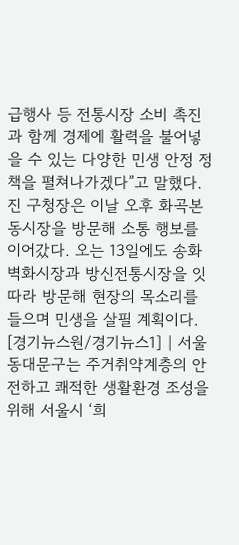급행사 등 전통시장 소비 촉진과 함께 경제에 활력을 불어넣을 수 있는 다양한 민생 안정 정책을 펼쳐나가겠다”고 말했다. 진 구청장은 이날 오후 화곡본동시장을 방문해 소통 행보를 이어갔다. 오는 13일에도 송화벽화시장과 방신전통시장을 잇따라 방문해 현장의 목소리를 들으며 민생을 살필 계획이다.
[경기뉴스원/경기뉴스1] | 서울 동대문구는 주거취약계층의 안전하고 쾌적한 생활환경 조성을 위해 서울시 ‘희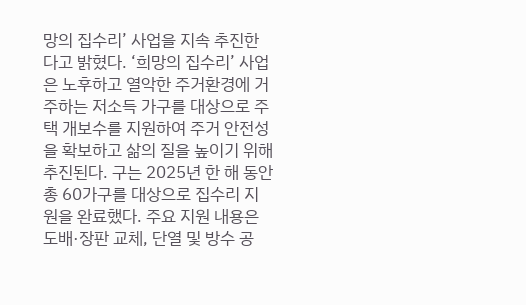망의 집수리’ 사업을 지속 추진한다고 밝혔다. ‘희망의 집수리’ 사업은 노후하고 열악한 주거환경에 거주하는 저소득 가구를 대상으로 주택 개보수를 지원하여 주거 안전성을 확보하고 삶의 질을 높이기 위해 추진된다. 구는 2025년 한 해 동안 총 60가구를 대상으로 집수리 지원을 완료했다. 주요 지원 내용은 도배·장판 교체, 단열 및 방수 공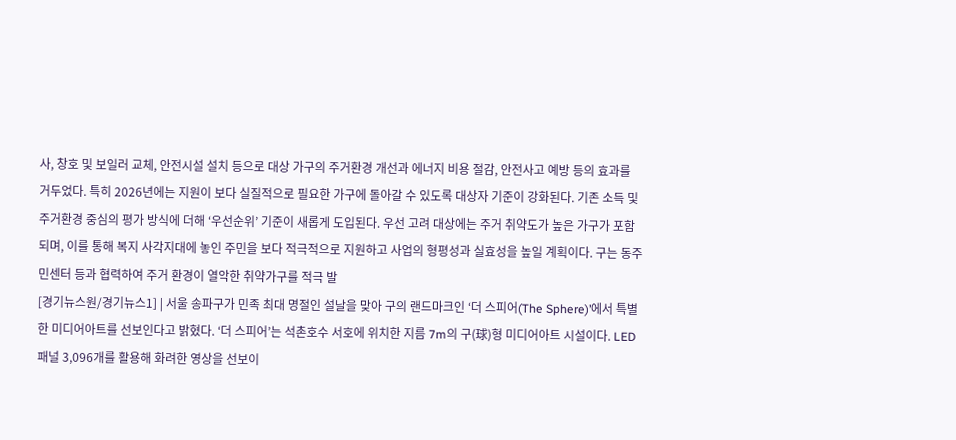사, 창호 및 보일러 교체, 안전시설 설치 등으로 대상 가구의 주거환경 개선과 에너지 비용 절감, 안전사고 예방 등의 효과를 거두었다. 특히 2026년에는 지원이 보다 실질적으로 필요한 가구에 돌아갈 수 있도록 대상자 기준이 강화된다. 기존 소득 및 주거환경 중심의 평가 방식에 더해 ‘우선순위’ 기준이 새롭게 도입된다. 우선 고려 대상에는 주거 취약도가 높은 가구가 포함되며, 이를 통해 복지 사각지대에 놓인 주민을 보다 적극적으로 지원하고 사업의 형평성과 실효성을 높일 계획이다. 구는 동주민센터 등과 협력하여 주거 환경이 열악한 취약가구를 적극 발
[경기뉴스원/경기뉴스1] | 서울 송파구가 민족 최대 명절인 설날을 맞아 구의 랜드마크인 ‘더 스피어(The Sphere)’에서 특별한 미디어아트를 선보인다고 밝혔다. ‘더 스피어’는 석촌호수 서호에 위치한 지름 7m의 구(球)형 미디어아트 시설이다. LED 패널 3,096개를 활용해 화려한 영상을 선보이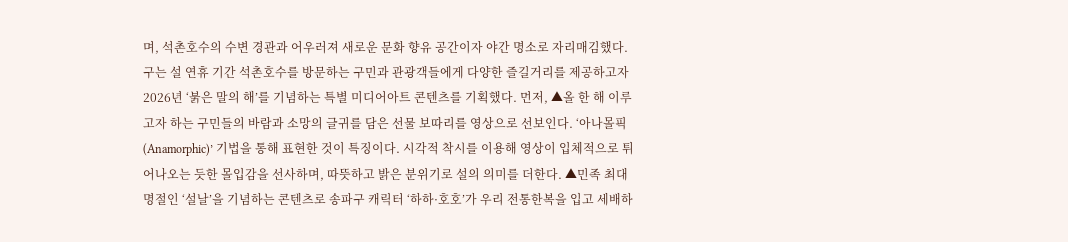며, 석촌호수의 수변 경관과 어우러져 새로운 문화 향유 공간이자 야간 명소로 자리매김했다. 구는 설 연휴 기간 석촌호수를 방문하는 구민과 관광객들에게 다양한 즐길거리를 제공하고자 2026년 ‘붉은 말의 해’를 기념하는 특별 미디어아트 콘텐츠를 기획했다. 먼저, ▲올 한 해 이루고자 하는 구민들의 바람과 소망의 글귀를 담은 선물 보따리를 영상으로 선보인다. ‘아나몰픽(Anamorphic)’ 기법을 통해 표현한 것이 특징이다. 시각적 착시를 이용해 영상이 입체적으로 튀어나오는 듯한 몰입감을 선사하며, 따뜻하고 밝은 분위기로 설의 의미를 더한다. ▲민족 최대 명절인 ‘설날’을 기념하는 콘텐츠로 송파구 캐릭터 ‘하하·호호’가 우리 전통한복을 입고 세배하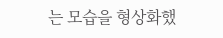는 모습을 형상화했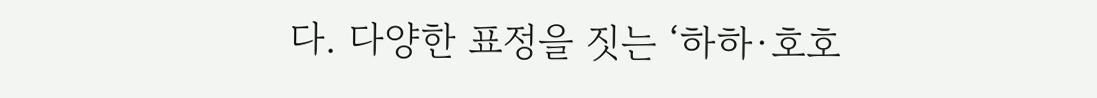다. 다양한 표정을 짓는 ‘하하·호호